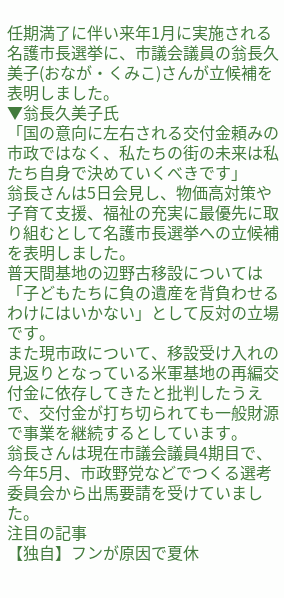任期満了に伴い来年1月に実施される名護市長選挙に、市議会議員の翁長久美子(おなが・くみこ)さんが立候補を表明しました。
▼翁長久美子氏
「国の意向に左右される交付金頼みの市政ではなく、私たちの街の未来は私たち自身で決めていくべきです」
翁長さんは5日会見し、物価高対策や子育て支援、福祉の充実に最優先に取り組むとして名護市長選挙への立候補を表明しました。
普天間基地の辺野古移設については「子どもたちに負の遺産を背負わせるわけにはいかない」として反対の立場です。
また現市政について、移設受け入れの見返りとなっている米軍基地の再編交付金に依存してきたと批判したうえで、交付金が打ち切られても一般財源で事業を継続するとしています。
翁長さんは現在市議会議員4期目で、今年5月、市政野党などでつくる選考委員会から出馬要請を受けていました。
注目の記事
【独自】フンが原因で夏休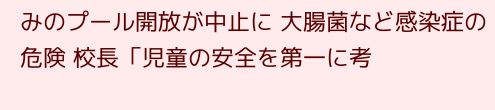みのプール開放が中止に 大腸菌など感染症の危険 校長「児童の安全を第一に考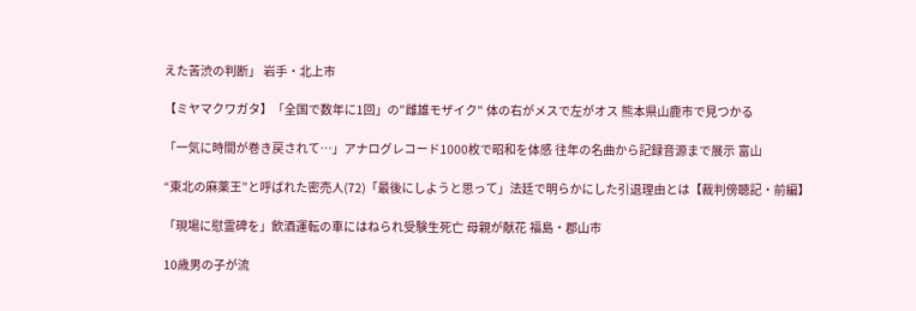えた苦渋の判断」 岩手・北上市

【ミヤマクワガタ】「全国で数年に1回」の"雌雄モザイク" 体の右がメスで左がオス 熊本県山鹿市で見つかる

「一気に時間が巻き戻されて…」アナログレコード1000枚で昭和を体感 往年の名曲から記録音源まで展示 富山

“東北の麻薬王”と呼ばれた密売人(72)「最後にしようと思って」法廷で明らかにした引退理由とは【裁判傍聴記・前編】

「現場に慰霊碑を」飲酒運転の車にはねられ受験生死亡 母親が献花 福島・郡山市

10歳男の子が流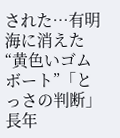された…有明海に消えた“黄色いゴムボート”「とっさの判断」長年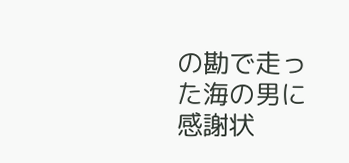の勘で走った海の男に感謝状